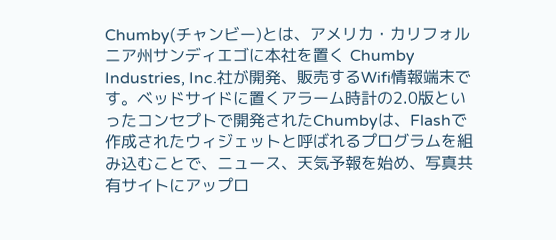Chumby(チャンビー)とは、アメリカ・カリフォルニア州サンディエゴに本社を置く Chumby Industries, Inc.社が開発、販売するWifi情報端末です。ベッドサイドに置くアラーム時計の2.0版といったコンセプトで開発されたChumbyは、Flashで作成されたウィジェットと呼ばれるプログラムを組み込むことで、ニュース、天気予報を始め、写真共有サイトにアップロ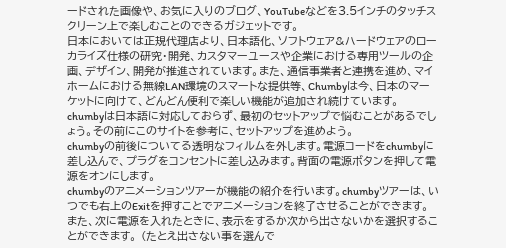ードされた画像や、お気に入りのブログ、YouTubeなどを3.5インチのタッチスクリーン上で楽しむことのできるガジェットです。
日本においては正規代理店より、日本語化、ソフトウェア&ハードウェアのローカライズ仕様の研究・開発、カスタマーユースや企業における専用ツールの企画、デザイン、開発が推進されています。また、通信事業者と連携を進め、マイホームにおける無線LAN環境のスマートな提供等、Chumbyは今、日本のマーケットに向けて、どんどん便利で楽しい機能が追加され続けています。
chumbyは日本語に対応しておらず、最初のセットアップで悩むことがあるでしょう。その前にこのサイトを参考に、セットアップを進めよう。
chumbyの前後についてる透明なフィルムを外します。電源コードをchumbyに差し込んで、プラグをコンセントに差し込みます。背面の電源ボタンを押して電源をオンにします。
chumbyのアニメーションツアーが機能の紹介を行います。chumbyツアーは、いつでも右上のExitを押すことでアニメーションを終了させることができます。 また、次に電源を入れたときに、表示をするか次から出さないかを選択することができます。 (たとえ出さない事を選んで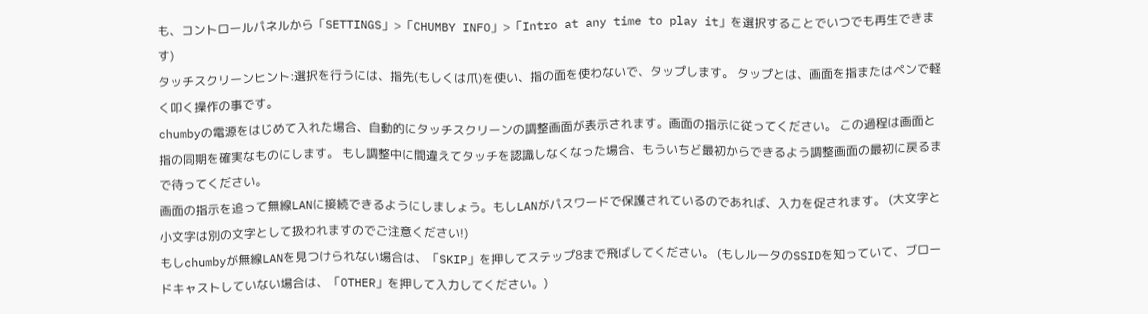も、コントロールパネルから「SETTINGS」>「CHUMBY INFO」>「Intro at any time to play it」を選択することでいつでも再生できます)
タッチスクリーンヒント:選択を行うには、指先(もしくは爪)を使い、指の面を使わないで、タップします。 タップとは、画面を指またはペンで軽く叩く操作の事です。
chumbyの電源をはじめて入れた場合、自動的にタッチスクリーンの調整画面が表示されます。画面の指示に従ってください。 この過程は画面と指の同期を確実なものにします。 もし調整中に間違えてタッチを認識しなくなった場合、もういちど最初からできるよう調整画面の最初に戻るまで待ってください。
画面の指示を追って無線LANに接続できるようにしましょう。もしLANがパスワードで保護されているのであれば、入力を促されます。 (大文字と小文字は別の文字として扱われますのでご注意ください!)
もしchumbyが無線LANを見つけられない場合は、「SKIP」を押してステップ8まで飛ばしてください。 (もしルータのSSIDを知っていて、ブロードキャストしていない場合は、「OTHER」を押して入力してください。)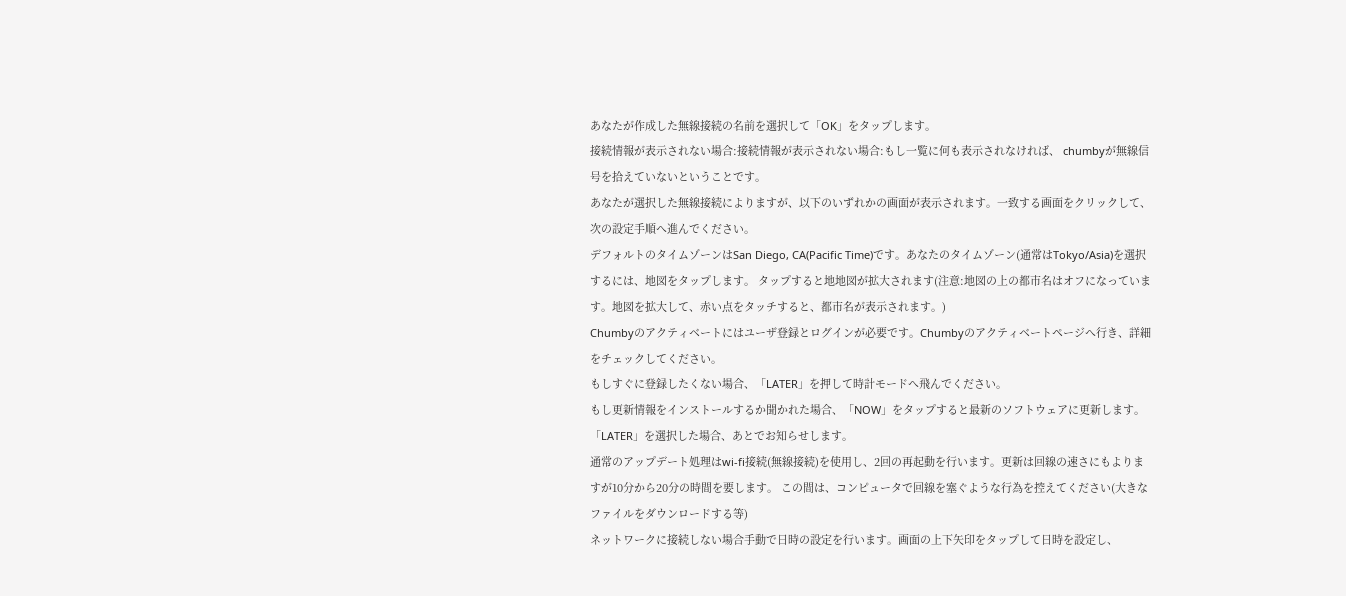あなたが作成した無線接続の名前を選択して「OK」をタップします。
接続情報が表示されない場合:接続情報が表示されない場合:もし一覧に何も表示されなければ、 chumbyが無線信号を拾えていないということです。
あなたが選択した無線接続によりますが、以下のいずれかの画面が表示されます。一致する画面をクリックして、次の設定手順へ進んでください。
デフォルトのタイムゾーンはSan Diego, CA(Pacific Time)です。あなたのタイムゾーン(通常はTokyo/Asia)を選択するには、地図をタップします。 タップすると地地図が拡大されます(注意:地図の上の都市名はオフになっています。地図を拡大して、赤い点をタッチすると、都市名が表示されます。)
Chumbyのアクティベートにはユーザ登録とログインが必要です。Chumbyのアクティベートページへ行き、詳細をチェックしてください。
もしすぐに登録したくない場合、「LATER」を押して時計モードへ飛んでください。
もし更新情報をインストールするか聞かれた場合、「NOW」をタップすると最新のソフトウェアに更新します。「LATER」を選択した場合、あとでお知らせします。
通常のアップデート処理はwi-fi接続(無線接続)を使用し、2回の再起動を行います。更新は回線の速さにもよりますが10分から20分の時間を要します。 この間は、コンピュータで回線を塞ぐような行為を控えてください(大きなファイルをダウンロードする等)
ネットワークに接続しない場合手動で日時の設定を行います。画面の上下矢印をタップして日時を設定し、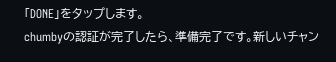「DONE」をタップします。
chumbyの認証が完了したら、準備完了です。新しいチャン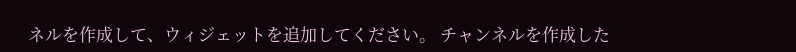ネルを作成して、ウィジェットを追加してください。 チャンネルを作成した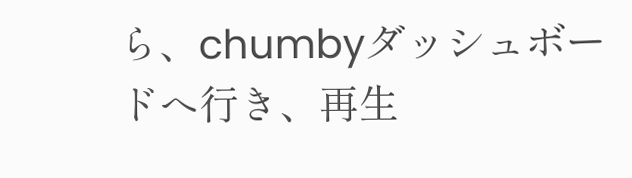ら、chumbyダッシュボードへ行き、再生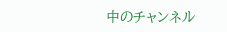中のチャンネル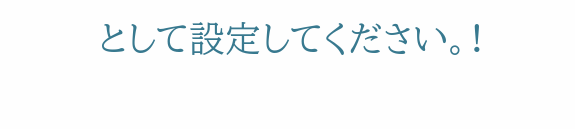として設定してください。!